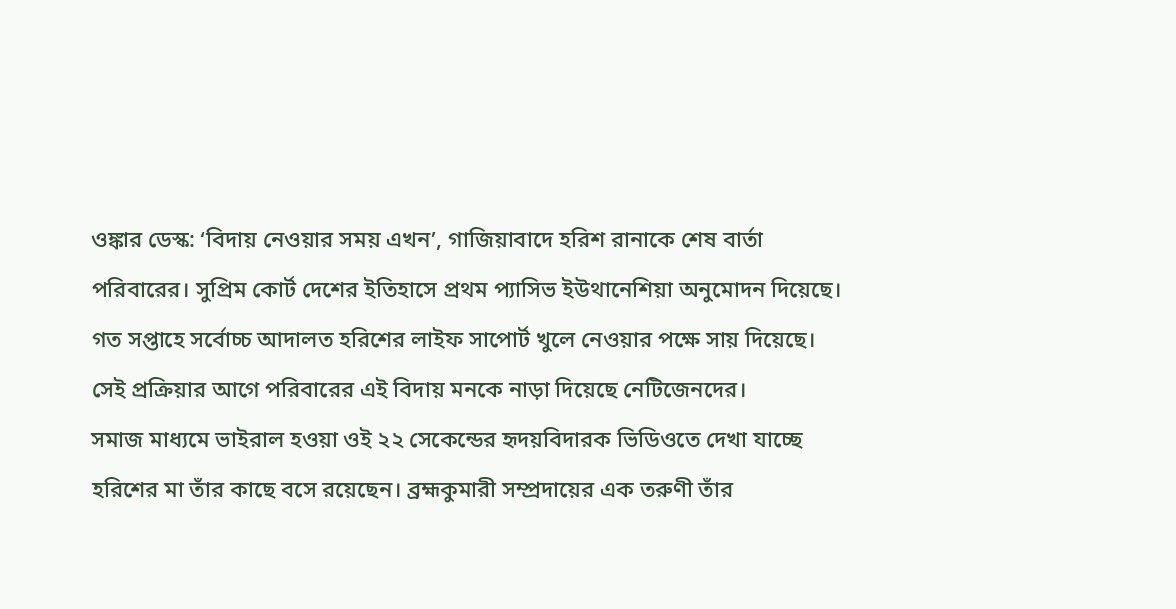ওঙ্কার ডেস্ক: ‘বিদায় নেওয়ার সময় এখন’, গাজিয়াবাদে হরিশ রানাকে শেষ বার্তা পরিবারের। সুপ্রিম কোর্ট দেশের ইতিহাসে প্রথম প্যাসিভ ইউথানেশিয়া অনুমোদন দিয়েছে। গত সপ্তাহে সর্বোচ্চ আদালত হরিশের লাইফ সাপোর্ট খুলে নেওয়ার পক্ষে সায় দিয়েছে। সেই প্রক্রিয়ার আগে পরিবারের এই বিদায় মনকে নাড়া দিয়েছে নেটিজেনদের।
সমাজ মাধ্যমে ভাইরাল হওয়া ওই ২২ সেকেন্ডের হৃদয়বিদারক ভিডিওতে দেখা যাচ্ছে হরিশের মা তাঁর কাছে বসে রয়েছেন। ব্রহ্মকুমারী সম্প্রদায়ের এক তরুণী তাঁর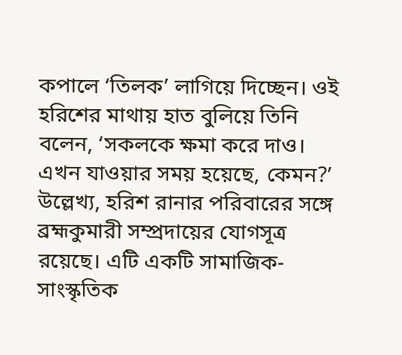কপালে ‘তিলক’ লাগিয়ে দিচ্ছেন। ওই হরিশের মাথায় হাত বুলিয়ে তিনি বলেন, ‘সকলকে ক্ষমা করে দাও। এখন যাওয়ার সময় হয়েছে, কেমন?’ উল্লেখ্য, হরিশ রানার পরিবারের সঙ্গে ব্রহ্মকুমারী সম্প্রদায়ের যোগসূত্র রয়েছে। এটি একটি সামাজিক-সাংস্কৃতিক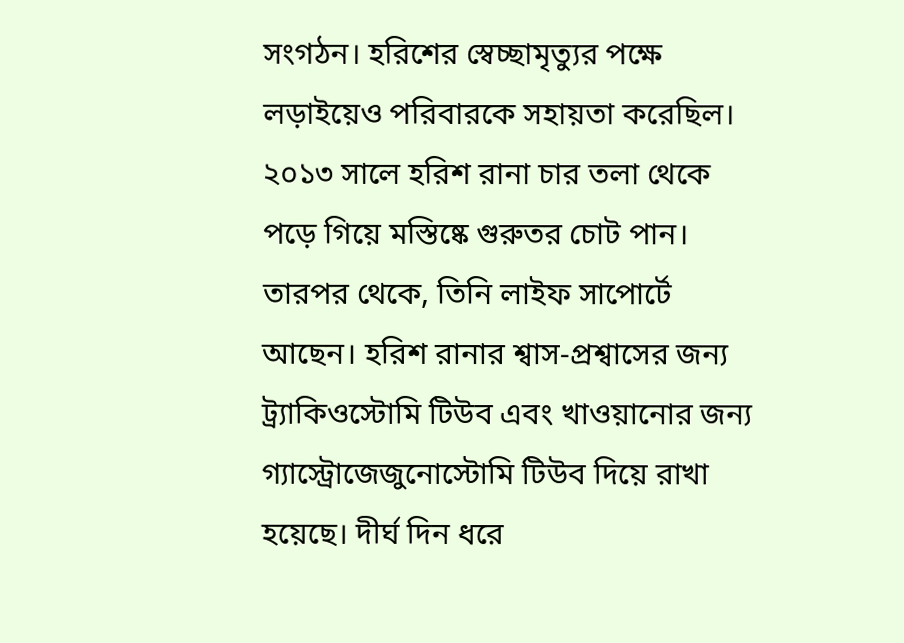সংগঠন। হরিশের স্বেচ্ছামৃত্যুর পক্ষে লড়াইয়েও পরিবারকে সহায়তা করেছিল।
২০১৩ সালে হরিশ রানা চার তলা থেকে পড়ে গিয়ে মস্তিষ্কে গুরুতর চোট পান। তারপর থেকে, তিনি লাইফ সাপোর্টে আছেন। হরিশ রানার শ্বাস-প্রশ্বাসের জন্য ট্র্যাকিওস্টোমি টিউব এবং খাওয়ানোর জন্য গ্যাস্ট্রোজেজুনোস্টোমি টিউব দিয়ে রাখা হয়েছে। দীর্ঘ দিন ধরে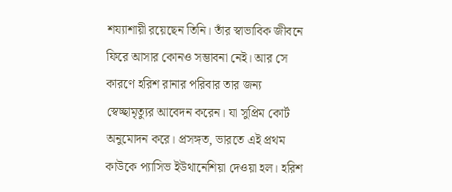শয্যাশায়ী রয়েছেন তিনি। তাঁর স্বাভাবিক জীবনে ফিরে আসার কোনও সম্ভাবনা নেই। আর সে কারণে হরিশ রানার পরিবার তার জন্য স্বেচ্ছামৃত্যুর আবেদন করেন। যা সুপ্রিম কোর্ট অনুমোদন করে। প্রসঙ্গত, ভারতে এই প্রথম কাউকে প্যাসিভ ইউথানেশিয়া দেওয়া হল। হরিশ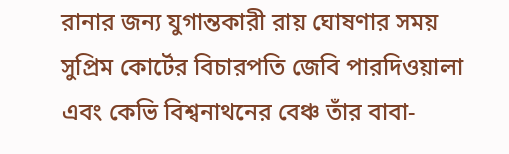রানার জন্য যুগান্তকারী রায় ঘোষণার সময় সুপ্রিম কোর্টের বিচারপতি জেবি পারদিওয়ালা এবং কেভি বিশ্বনাথনের বেঞ্চ তাঁর বাবা-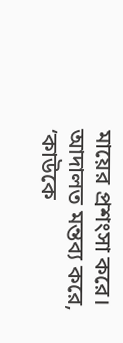মায়ের প্রশংসা করে। আদালত মন্তব্য করে, ‘কাউকে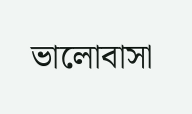ভালোবাসা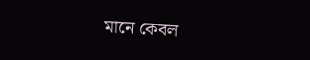মানে কেবল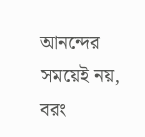আনন্দের সময়েই নয়, বরং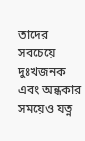তাদের সবচেয়ে দুঃখজনক এবং অন্ধকার সময়েও যত্ন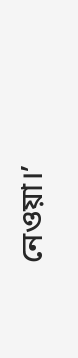নেওয়া।’